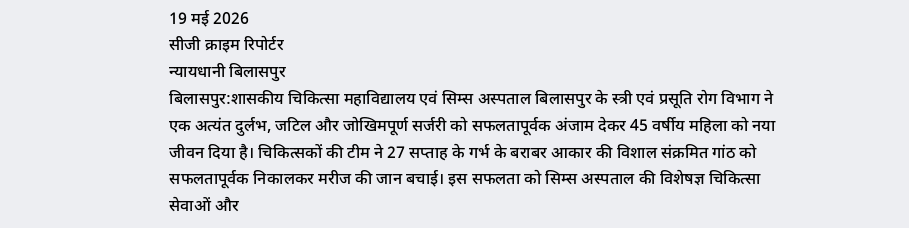19 मई 2026
सीजी क्राइम रिपोर्टर
न्यायधानी बिलासपुर
बिलासपुर:शासकीय चिकित्सा महाविद्यालय एवं सिम्स अस्पताल बिलासपुर के स्त्री एवं प्रसूति रोग विभाग ने एक अत्यंत दुर्लभ, जटिल और जोखिमपूर्ण सर्जरी को सफलतापूर्वक अंजाम देकर 45 वर्षीय महिला को नया जीवन दिया है। चिकित्सकों की टीम ने 27 सप्ताह के गर्भ के बराबर आकार की विशाल संक्रमित गांठ को सफलतापूर्वक निकालकर मरीज की जान बचाई। इस सफलता को सिम्स अस्पताल की विशेषज्ञ चिकित्सा सेवाओं और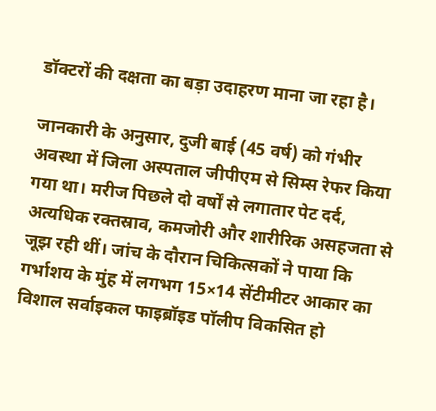डॉक्टरों की दक्षता का बड़ा उदाहरण माना जा रहा है।

जानकारी के अनुसार, दुजी बाई (45 वर्ष) को गंभीर अवस्था में जिला अस्पताल जीपीएम से सिम्स रेफर किया गया था। मरीज पिछले दो वर्षों से लगातार पेट दर्द, अत्यधिक रक्तस्राव, कमजोरी और शारीरिक असहजता से जूझ रही थीं। जांच के दौरान चिकित्सकों ने पाया कि गर्भाशय के मुंह में लगभग 15×14 सेंटीमीटर आकार का विशाल सर्वाइकल फाइब्रॉइड पॉलीप विकसित हो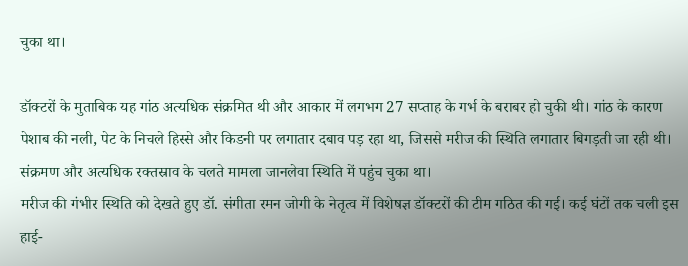चुका था।

डॉक्टरों के मुताबिक यह गांठ अत्यधिक संक्रमित थी और आकार में लगभग 27 सप्ताह के गर्भ के बराबर हो चुकी थी। गांठ के कारण पेशाब की नली, पेट के निचले हिस्से और किडनी पर लगातार दबाव पड़ रहा था, जिससे मरीज की स्थिति लगातार बिगड़ती जा रही थी। संक्रमण और अत्यधिक रक्तस्राव के चलते मामला जानलेवा स्थिति में पहुंच चुका था।
मरीज की गंभीर स्थिति को देखते हुए डॉ. संगीता रमन जोगी के नेतृत्व में विशेषज्ञ डॉक्टरों की टीम गठित की गई। कई घंटों तक चली इस हाई-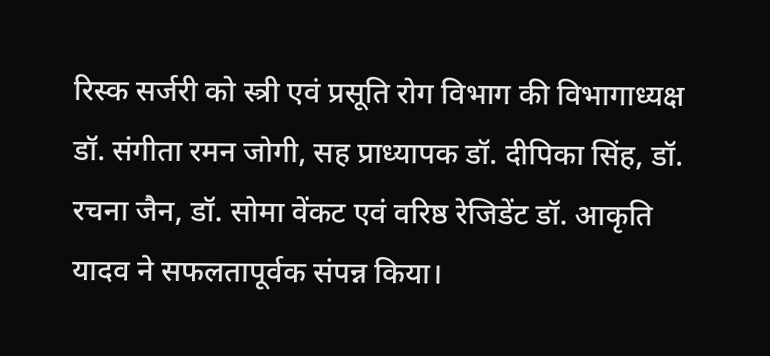रिस्क सर्जरी को स्त्री एवं प्रसूति रोग विभाग की विभागाध्यक्ष डॉ. संगीता रमन जोगी, सह प्राध्यापक डॉ. दीपिका सिंह, डॉ. रचना जैन, डॉ. सोमा वेंकट एवं वरिष्ठ रेजिडेंट डॉ. आकृति यादव ने सफलतापूर्वक संपन्न किया।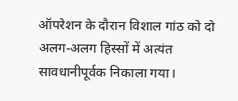ऑपरेशन के दौरान विशाल गांठ को दो अलग-अलग हिस्सों में अत्यंत सावधानीपूर्वक निकाला गया।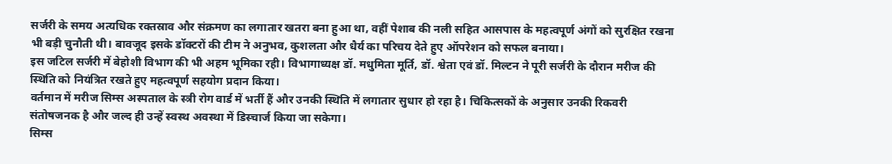सर्जरी के समय अत्यधिक रक्तस्राव और संक्रमण का लगातार खतरा बना हुआ था, वहीं पेशाब की नली सहित आसपास के महत्वपूर्ण अंगों को सुरक्षित रखना भी बड़ी चुनौती थी। बावजूद इसके डॉक्टरों की टीम ने अनुभव, कुशलता और धैर्य का परिचय देते हुए ऑपरेशन को सफल बनाया।
इस जटिल सर्जरी में बेहोशी विभाग की भी अहम भूमिका रही। विभागाध्यक्ष डॉ. मधुमिता मूर्ति, डॉ. श्वेता एवं डॉ. मिल्टन ने पूरी सर्जरी के दौरान मरीज की स्थिति को नियंत्रित रखते हुए महत्वपूर्ण सहयोग प्रदान किया।
वर्तमान में मरीज सिम्स अस्पताल के स्त्री रोग वार्ड में भर्ती हैं और उनकी स्थिति में लगातार सुधार हो रहा है। चिकित्सकों के अनुसार उनकी रिकवरी संतोषजनक है और जल्द ही उन्हें स्वस्थ अवस्था में डिस्चार्ज किया जा सकेगा।
सिम्स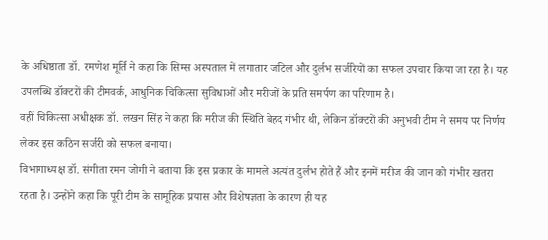के अधिष्ठाता डॉ. रमणेश मूर्ति ने कहा कि सिम्स अस्पताल में लगातार जटिल और दुर्लभ सर्जरियों का सफल उपचार किया जा रहा है। यह उपलब्धि डॉक्टरों की टीमवर्क, आधुनिक चिकित्सा सुविधाओं और मरीजों के प्रति समर्पण का परिणाम है।
वहीं चिकित्सा अधीक्षक डॉ. लखन सिंह ने कहा कि मरीज की स्थिति बेहद गंभीर थी, लेकिन डॉक्टरों की अनुभवी टीम ने समय पर निर्णय लेकर इस कठिन सर्जरी को सफल बनाया।
विभागाध्यक्ष डॉ. संगीता रमन जोगी ने बताया कि इस प्रकार के मामले अत्यंत दुर्लभ होते हैं और इनमें मरीज की जान को गंभीर खतरा रहता है। उन्होंने कहा कि पूरी टीम के सामूहिक प्रयास और विशेषज्ञता के कारण ही यह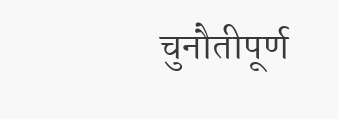चुनौतीपूर्ण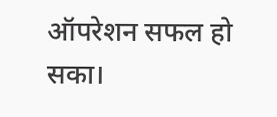ऑपरेशन सफल हो सका।